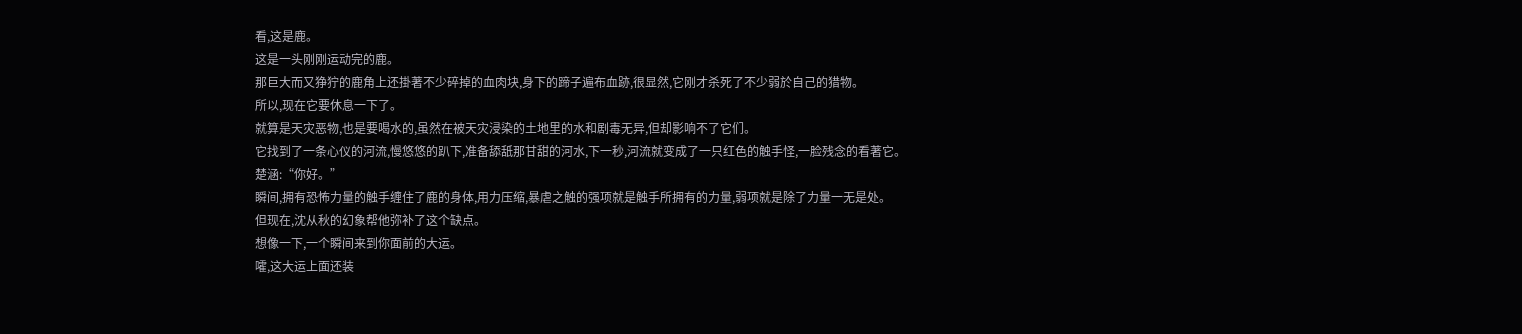看,这是鹿。
这是一头刚刚运动完的鹿。
那巨大而又狰狞的鹿角上还掛著不少碎掉的血肉块,身下的蹄子遍布血跡,很显然,它刚才杀死了不少弱於自己的猎物。
所以,现在它要休息一下了。
就算是天灾恶物,也是要喝水的,虽然在被天灾浸染的土地里的水和剧毒无异,但却影响不了它们。
它找到了一条心仪的河流,慢悠悠的趴下,准备舔舐那甘甜的河水,下一秒,河流就变成了一只红色的触手怪,一脸残念的看著它。
楚涵:“你好。”
瞬间,拥有恐怖力量的触手缠住了鹿的身体,用力压缩,暴虐之触的强项就是触手所拥有的力量,弱项就是除了力量一无是处。
但现在,沈从秋的幻象帮他弥补了这个缺点。
想像一下,一个瞬间来到你面前的大运。
嚯,这大运上面还装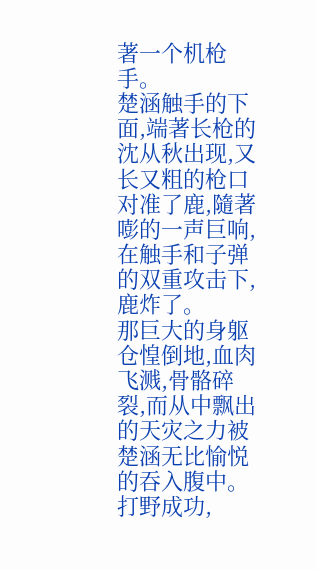著一个机枪手。
楚涵触手的下面,端著长枪的沈从秋出现,又长又粗的枪口对准了鹿,隨著嘭的一声巨响,在触手和子弹的双重攻击下,鹿炸了。
那巨大的身躯仓惶倒地,血肉飞溅,骨骼碎裂,而从中飘出的天灾之力被楚涵无比愉悦的吞入腹中。
打野成功,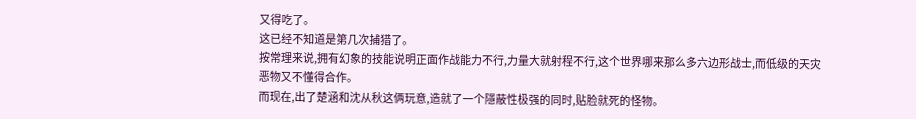又得吃了。
这已经不知道是第几次捕猎了。
按常理来说,拥有幻象的技能说明正面作战能力不行,力量大就射程不行,这个世界哪来那么多六边形战士,而低级的天灾恶物又不懂得合作。
而现在,出了楚涵和沈从秋这俩玩意,造就了一个隱蔽性极强的同时,贴脸就死的怪物。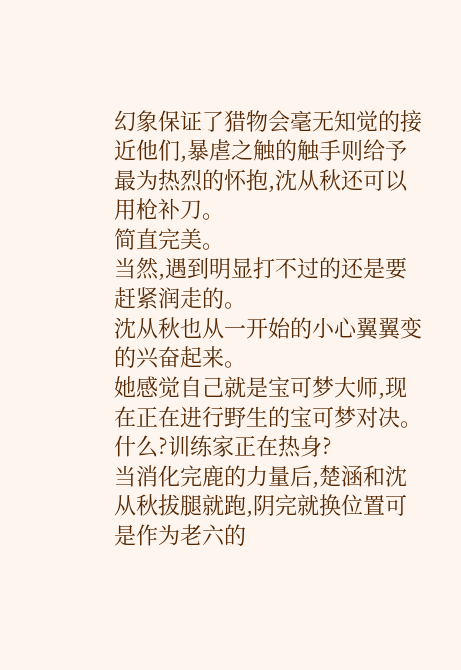幻象保证了猎物会毫无知觉的接近他们,暴虐之触的触手则给予最为热烈的怀抱,沈从秋还可以用枪补刀。
简直完美。
当然,遇到明显打不过的还是要赶紧润走的。
沈从秋也从一开始的小心翼翼变的兴奋起来。
她感觉自己就是宝可梦大师,现在正在进行野生的宝可梦对决。
什么?训练家正在热身?
当消化完鹿的力量后,楚涵和沈从秋拔腿就跑,阴完就换位置可是作为老六的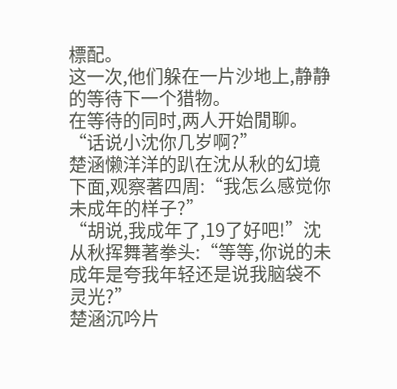標配。
这一次,他们躲在一片沙地上,静静的等待下一个猎物。
在等待的同时,两人开始閒聊。
“话说小沈你几岁啊?”
楚涵懒洋洋的趴在沈从秋的幻境下面,观察著四周:“我怎么感觉你未成年的样子?”
“胡说,我成年了,19了好吧!”沈从秋挥舞著拳头:“等等,你说的未成年是夸我年轻还是说我脑袋不灵光?”
楚涵沉吟片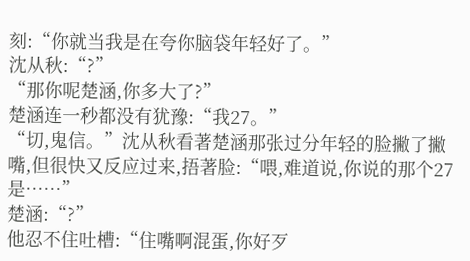刻:“你就当我是在夸你脑袋年轻好了。”
沈从秋:“?”
“那你呢楚涵,你多大了?”
楚涵连一秒都没有犹豫:“我27。”
“切,鬼信。”沈从秋看著楚涵那张过分年轻的脸撇了撇嘴,但很快又反应过来,捂著脸:“喂,难道说,你说的那个27是……”
楚涵:“?”
他忍不住吐槽:“住嘴啊混蛋,你好歹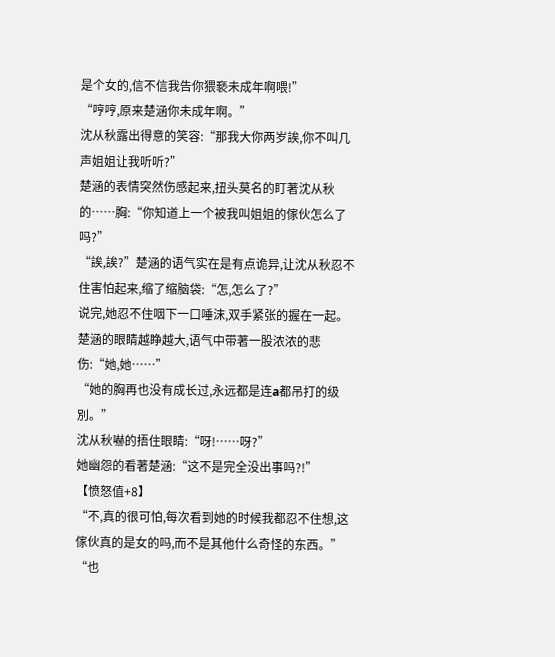是个女的,信不信我告你猥褻未成年啊喂!”
“哼哼,原来楚涵你未成年啊。”
沈从秋露出得意的笑容:“那我大你两岁誒,你不叫几声姐姐让我听听?”
楚涵的表情突然伤感起来,扭头莫名的盯著沈从秋的……胸:“你知道上一个被我叫姐姐的傢伙怎么了吗?”
“誒,誒?”楚涵的语气实在是有点诡异,让沈从秋忍不住害怕起来,缩了缩脑袋:“怎,怎么了?”
说完,她忍不住咽下一口唾沫,双手紧张的握在一起。
楚涵的眼睛越睁越大,语气中带著一股浓浓的悲伤:“她,她……”
“她的胸再也没有成长过,永远都是连a都吊打的级別。”
沈从秋嚇的捂住眼睛:“呀!……呀?”
她幽怨的看著楚涵:“这不是完全没出事吗?!”
【愤怒值+8】
“不,真的很可怕,每次看到她的时候我都忍不住想,这傢伙真的是女的吗,而不是其他什么奇怪的东西。”
“也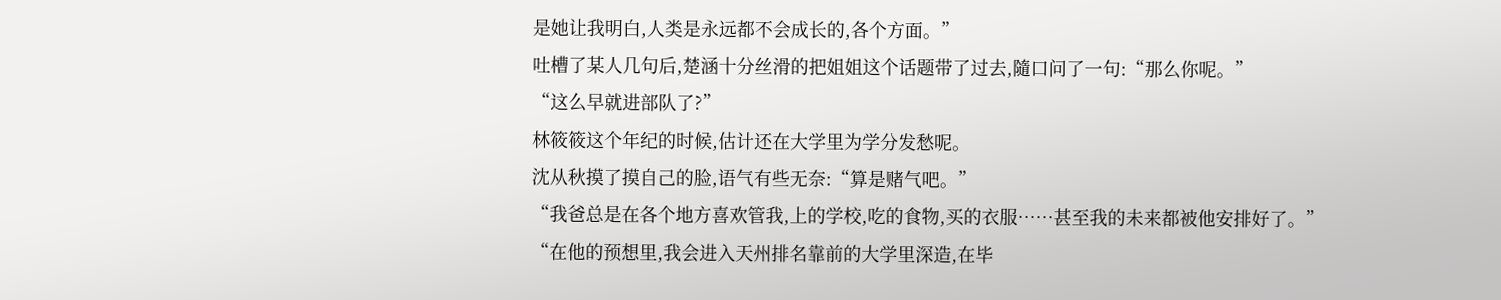是她让我明白,人类是永远都不会成长的,各个方面。”
吐槽了某人几句后,楚涵十分丝滑的把姐姐这个话题带了过去,隨口问了一句:“那么你呢。”
“这么早就进部队了?”
林筱筱这个年纪的时候,估计还在大学里为学分发愁呢。
沈从秋摸了摸自己的脸,语气有些无奈:“算是赌气吧。”
“我爸总是在各个地方喜欢管我,上的学校,吃的食物,买的衣服……甚至我的未来都被他安排好了。”
“在他的预想里,我会进入天州排名靠前的大学里深造,在毕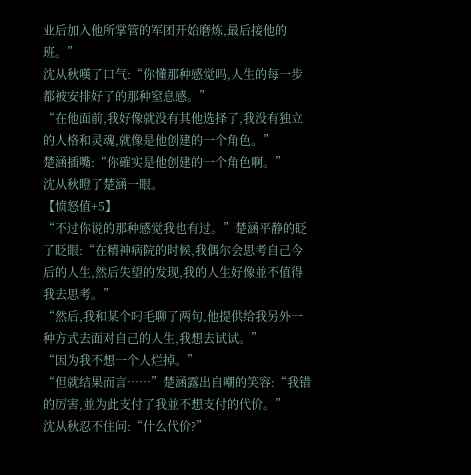业后加入他所掌管的军团开始磨炼,最后接他的班。”
沈从秋嘆了口气:“你懂那种感觉吗,人生的每一步都被安排好了的那种窒息感。”
“在他面前,我好像就没有其他选择了,我没有独立的人格和灵魂,就像是他创建的一个角色。”
楚涵插嘴:“你確实是他创建的一个角色啊。”
沈从秋瞪了楚涵一眼。
【愤怒值+5】
“不过你说的那种感觉我也有过。”楚涵平静的眨了眨眼:“在精神病院的时候,我偶尔会思考自己今后的人生,然后失望的发现,我的人生好像並不值得我去思考。”
“然后,我和某个叼毛聊了两句,他提供给我另外一种方式去面对自己的人生,我想去试试。”
“因为我不想一个人烂掉。”
“但就结果而言……”楚涵露出自嘲的笑容:“我错的厉害,並为此支付了我並不想支付的代价。”
沈从秋忍不住问:“什么代价?”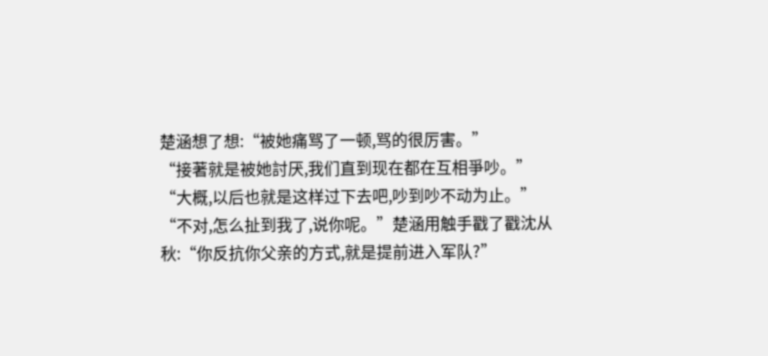楚涵想了想:“被她痛骂了一顿,骂的很厉害。”
“接著就是被她討厌,我们直到现在都在互相爭吵。”
“大概,以后也就是这样过下去吧,吵到吵不动为止。”
“不对,怎么扯到我了,说你呢。”楚涵用触手戳了戳沈从秋:“你反抗你父亲的方式,就是提前进入军队?”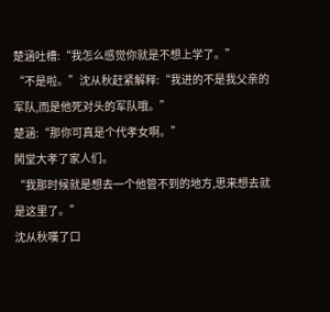楚涵吐槽:“我怎么感觉你就是不想上学了。”
“不是啦。”沈从秋赶紧解释:“我进的不是我父亲的军队,而是他死对头的军队哦。”
楚涵:“那你可真是个代孝女啊。”
鬨堂大孝了家人们。
“我那时候就是想去一个他管不到的地方,思来想去就是这里了。”
沈从秋嘆了口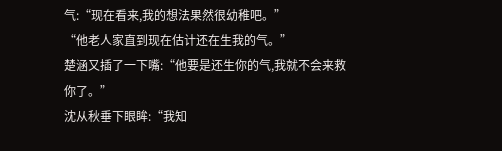气:“现在看来,我的想法果然很幼稚吧。”
“他老人家直到现在估计还在生我的气。”
楚涵又插了一下嘴:“他要是还生你的气,我就不会来救你了。”
沈从秋垂下眼眸:“我知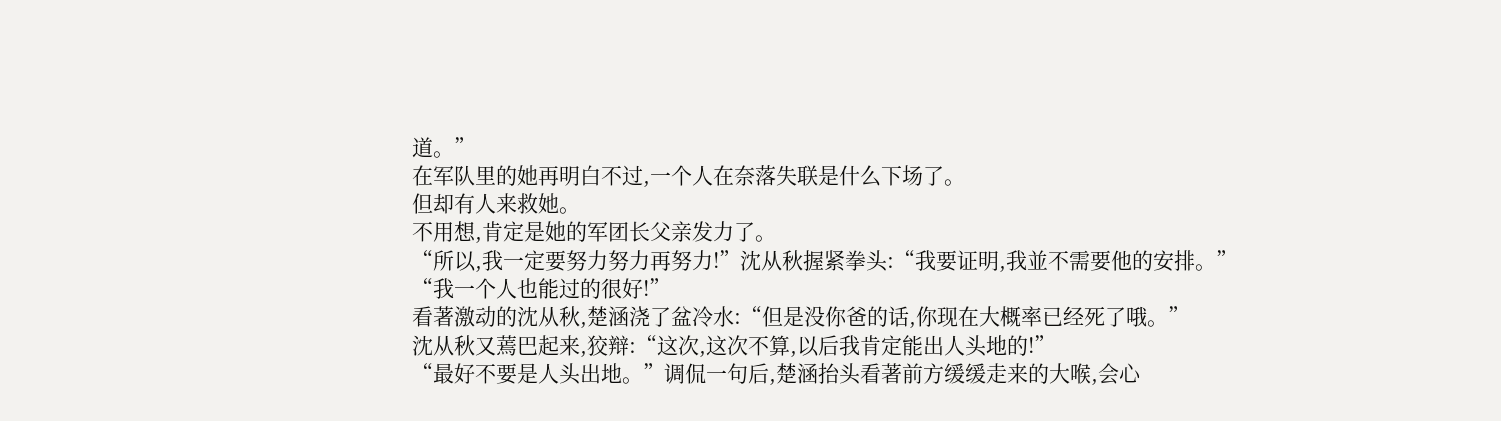道。”
在军队里的她再明白不过,一个人在奈落失联是什么下场了。
但却有人来救她。
不用想,肯定是她的军团长父亲发力了。
“所以,我一定要努力努力再努力!”沈从秋握紧拳头:“我要证明,我並不需要他的安排。”
“我一个人也能过的很好!”
看著激动的沈从秋,楚涵浇了盆冷水:“但是没你爸的话,你现在大概率已经死了哦。”
沈从秋又蔫巴起来,狡辩:“这次,这次不算,以后我肯定能出人头地的!”
“最好不要是人头出地。”调侃一句后,楚涵抬头看著前方缓缓走来的大喉,会心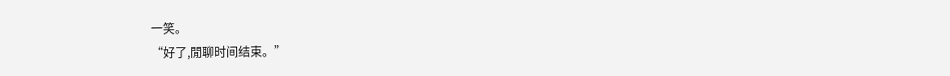一笑。
“好了,閒聊时间结束。”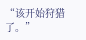“该开始狩猎了。”